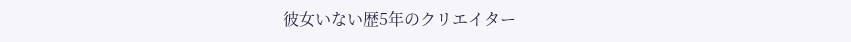彼女いない歴5年のクリエイター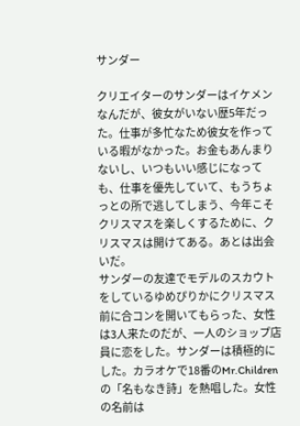サンダー

クリエイターのサンダーはイケメンなんだが、彼女がいない歴5年だった。仕事が多忙なため彼女を作っている暇がなかった。お金もあんまりないし、いつもいい感じになっても、仕事を優先していて、もうちょっとの所で逃してしまう、今年こそクリスマスを楽しくするために、クリスマスは開けてある。あとは出会いだ。
サンダーの友達でモデルのスカウトをしているゆめぴりかにクリスマス前に合コンを開いてもらった、女性は3人来たのだが、一人のショップ店員に恋をした。サンダーは積極的にした。カラオケで18番のMr.Childrenの「名もなき詩」を熱唱した。女性の名前は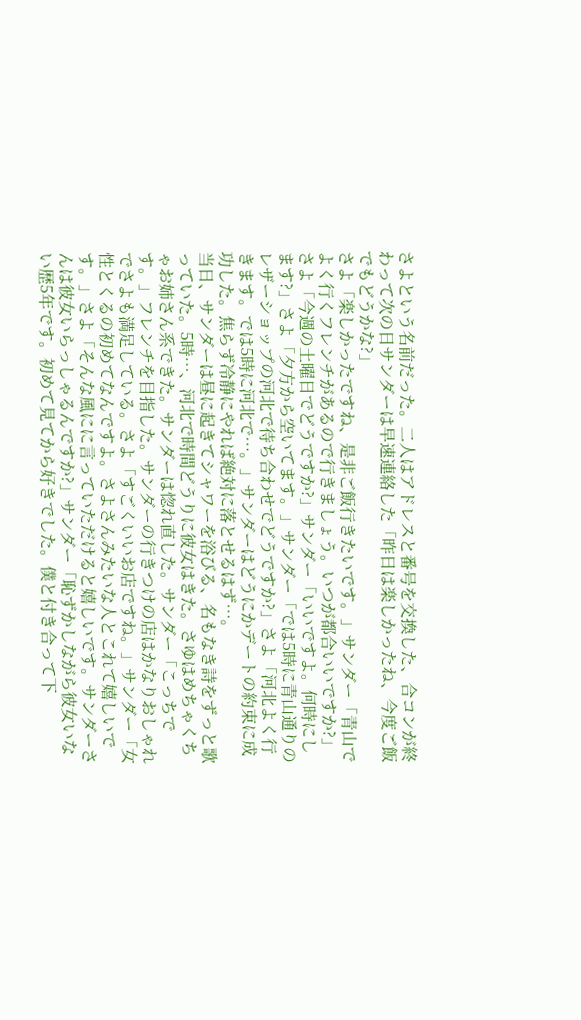さよという名前だった。二人はアドレスと番号を交換した、合コンが終わって次の日サンダーは早速連絡した「昨日は楽しかったね、今度ご飯でもどうかな?」
さよ「楽しかったですね、是非ご飯行きたいです。」サンダー「青山でよく行くフレンチがあるので行きましょう。いつが都合いいですか?」さよ「今週の土曜日でどうですか?」サンダー「いいですよ。何時にします?」さよ「夕方から空いてます。」サンダー「では5時に青山通りのレザーショップの河北で待ち合わせでどうですか?」さよ「河北よく行きます。では5時に河北で…。」サンダーはどうにかデートの約束に成功した。焦らず冷静にやれば絶対に落とせるはず…。
当日、サンダーは昼に起きてシャワーを浴びる、名もなき詩をずっと歌っていた。5時…、河北で時間どうりに彼女はきた。さゆはめちゃくちゃお姉さん系できた。サンダーは惚れ直した。サンダー「こっちです。」フレンチを目指した。サンダーの行きつけの店はかなりおしゃれでさよも満足している。さよ「すごくいいお店ですね。」サンダー「女性とくるの初めてなんですよ。さよさんみたいな人とこれて嬉しいです。」さよ「そんな風にに言っていただけると嬉しいです。サンダーさんは彼女いらっしゃるんですか?」サンダー「恥ずかしながら彼女いない歴5年です。初めて見てから好きでした。僕と付き合って下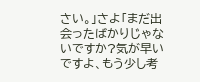さい。」さよ「まだ出会ったばかりじゃないですか?気が早いですよ、もう少し考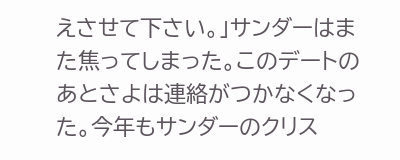えさせて下さい。」サンダーはまた焦ってしまった。このデートのあとさよは連絡がつかなくなった。今年もサンダーのクリス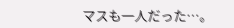マスも一人だった…。